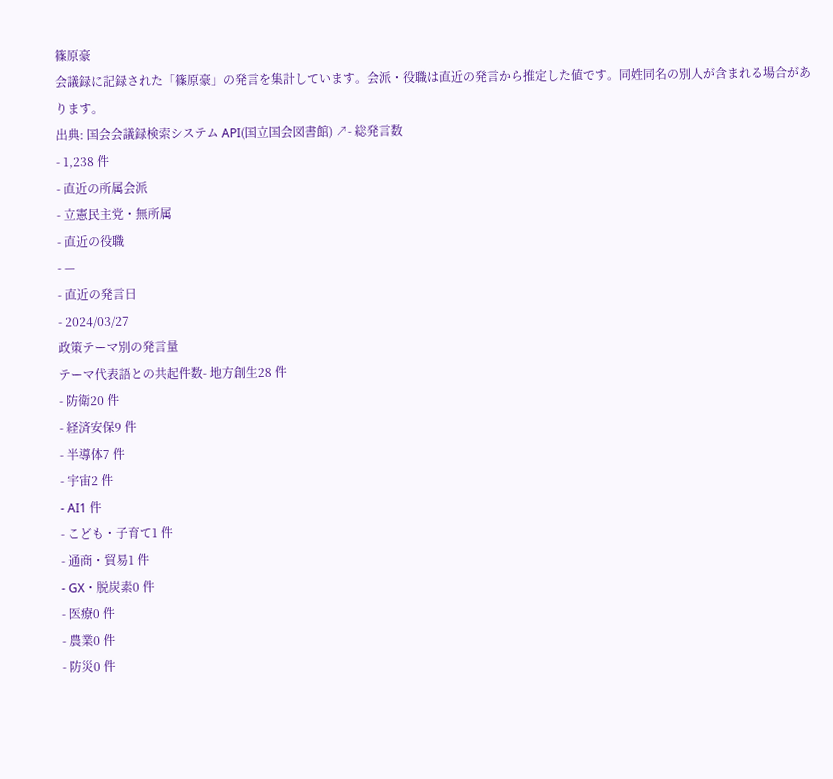篠原豪
会議録に記録された「篠原豪」の発言を集計しています。会派・役職は直近の発言から推定した値です。同姓同名の別人が含まれる場合があります。
出典: 国会会議録検索システム API(国立国会図書館) ↗- 総発言数
- 1,238 件
- 直近の所属会派
- 立憲民主党・無所属
- 直近の役職
- —
- 直近の発言日
- 2024/03/27
政策テーマ別の発言量
テーマ代表語との共起件数- 地方創生28 件
- 防衛20 件
- 経済安保9 件
- 半導体7 件
- 宇宙2 件
- AI1 件
- こども・子育て1 件
- 通商・貿易1 件
- GX・脱炭素0 件
- 医療0 件
- 農業0 件
- 防災0 件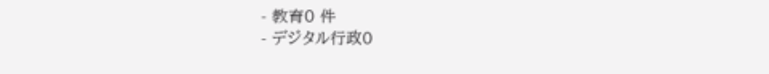- 教育0 件
- デジタル行政0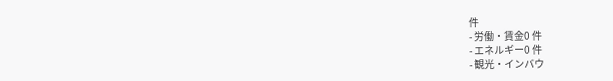件
- 労働・賃金0 件
- エネルギー0 件
- 観光・インバウ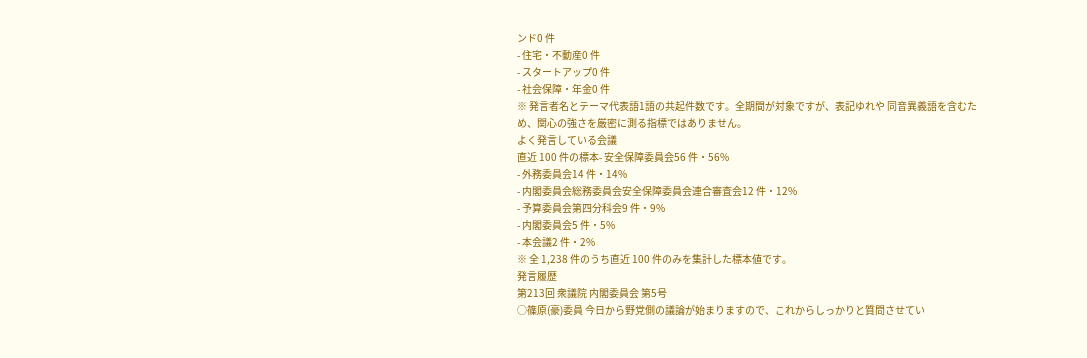ンド0 件
- 住宅・不動産0 件
- スタートアップ0 件
- 社会保障・年金0 件
※ 発言者名とテーマ代表語1語の共起件数です。全期間が対象ですが、表記ゆれや 同音異義語を含むため、関心の強さを厳密に測る指標ではありません。
よく発言している会議
直近 100 件の標本- 安全保障委員会56 件・56%
- 外務委員会14 件・14%
- 内閣委員会総務委員会安全保障委員会連合審査会12 件・12%
- 予算委員会第四分科会9 件・9%
- 内閣委員会5 件・5%
- 本会議2 件・2%
※ 全 1,238 件のうち直近 100 件のみを集計した標本値です。
発言履歴
第213回 衆議院 内閣委員会 第5号
○篠原(豪)委員 今日から野党側の議論が始まりますので、これからしっかりと質問させてい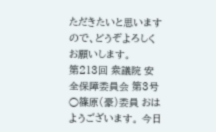ただきたいと思いますので、どうぞよろしくお願いします。
第213回 衆議院 安全保障委員会 第3号
○篠原(豪)委員 おはようございます。 今日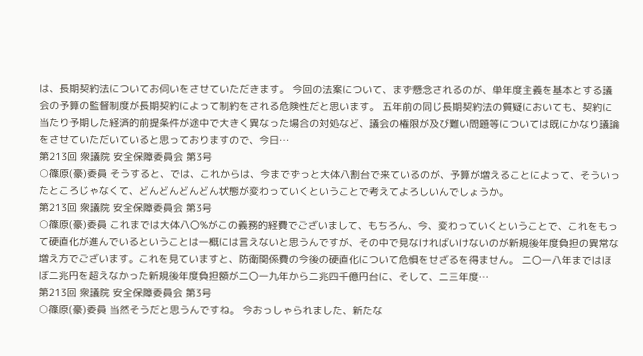は、長期契約法についてお伺いをさせていただきます。 今回の法案について、まず懸念されるのが、単年度主義を基本とする議会の予算の監督制度が長期契約によって制約をされる危険性だと思います。 五年前の同じ長期契約法の質疑においても、契約に当たり予期した経済的前提条件が途中で大きく異なった場合の対処など、議会の権限が及び難い問題等については既にかなり議論をさせていただいていると思っておりますので、今日…
第213回 衆議院 安全保障委員会 第3号
○篠原(豪)委員 そうすると、では、これからは、今までずっと大体八割台で来ているのが、予算が増えることによって、そういったところじゃなくて、どんどんどんどん状態が変わっていくということで考えてよろしいんでしょうか。
第213回 衆議院 安全保障委員会 第3号
○篠原(豪)委員 これまでは大体八〇%がこの義務的経費でございまして、もちろん、今、変わっていくということで、これをもって硬直化が進んでいるということは一概には言えないと思うんですが、その中で見なければいけないのが新規後年度負担の異常な増え方でございます。これを見ていますと、防衛関係費の今後の硬直化について危惧をせざるを得ません。 二〇一八年まではほぼ二兆円を超えなかった新規後年度負担額が二〇一九年から二兆四千億円台に、そして、二三年度…
第213回 衆議院 安全保障委員会 第3号
○篠原(豪)委員 当然そうだと思うんですね。 今おっしゃられました、新たな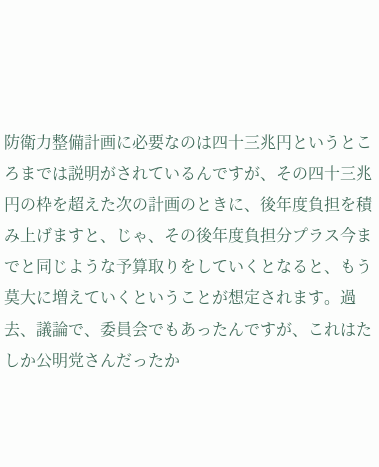防衛力整備計画に必要なのは四十三兆円というところまでは説明がされているんですが、その四十三兆円の枠を超えた次の計画のときに、後年度負担を積み上げますと、じゃ、その後年度負担分プラス今までと同じような予算取りをしていくとなると、もう莫大に増えていくということが想定されます。過去、議論で、委員会でもあったんですが、これはたしか公明党さんだったか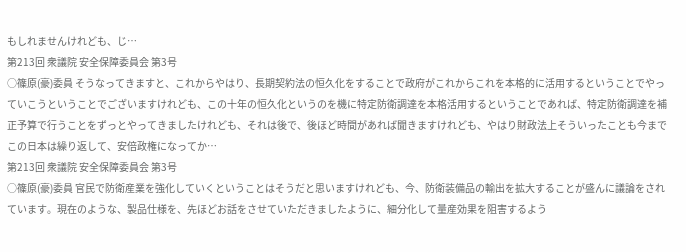もしれませんけれども、じ…
第213回 衆議院 安全保障委員会 第3号
○篠原(豪)委員 そうなってきますと、これからやはり、長期契約法の恒久化をすることで政府がこれからこれを本格的に活用するということでやっていこうということでございますけれども、この十年の恒久化というのを機に特定防衛調達を本格活用するということであれば、特定防衛調達を補正予算で行うことをずっとやってきましたけれども、それは後で、後ほど時間があれば聞きますけれども、やはり財政法上そういったことも今までこの日本は繰り返して、安倍政権になってか…
第213回 衆議院 安全保障委員会 第3号
○篠原(豪)委員 官民で防衛産業を強化していくということはそうだと思いますけれども、今、防衛装備品の輸出を拡大することが盛んに議論をされています。現在のような、製品仕様を、先ほどお話をさせていただきましたように、細分化して量産効果を阻害するよう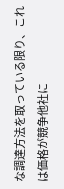な調達方法を取っている限り、これは価格が競争他社に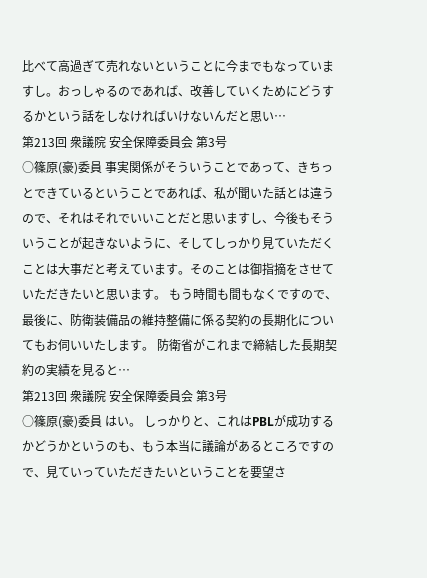比べて高過ぎて売れないということに今までもなっていますし。おっしゃるのであれば、改善していくためにどうするかという話をしなければいけないんだと思い…
第213回 衆議院 安全保障委員会 第3号
○篠原(豪)委員 事実関係がそういうことであって、きちっとできているということであれば、私が聞いた話とは違うので、それはそれでいいことだと思いますし、今後もそういうことが起きないように、そしてしっかり見ていただくことは大事だと考えています。そのことは御指摘をさせていただきたいと思います。 もう時間も間もなくですので、最後に、防衛装備品の維持整備に係る契約の長期化についてもお伺いいたします。 防衛省がこれまで締結した長期契約の実績を見ると…
第213回 衆議院 安全保障委員会 第3号
○篠原(豪)委員 はい。 しっかりと、これはPBLが成功するかどうかというのも、もう本当に議論があるところですので、見ていっていただきたいということを要望さ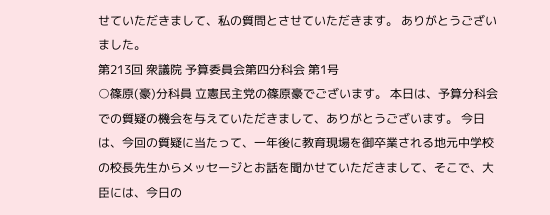せていただきまして、私の質問とさせていただきます。 ありがとうございました。
第213回 衆議院 予算委員会第四分科会 第1号
○篠原(豪)分科員 立憲民主党の篠原豪でございます。 本日は、予算分科会での質疑の機会を与えていただきまして、ありがとうございます。 今日は、今回の質疑に当たって、一年後に教育現場を御卒業される地元中学校の校長先生からメッセージとお話を聞かせていただきまして、そこで、大臣には、今日の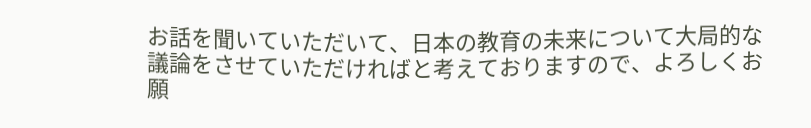お話を聞いていただいて、日本の教育の未来について大局的な議論をさせていただければと考えておりますので、よろしくお願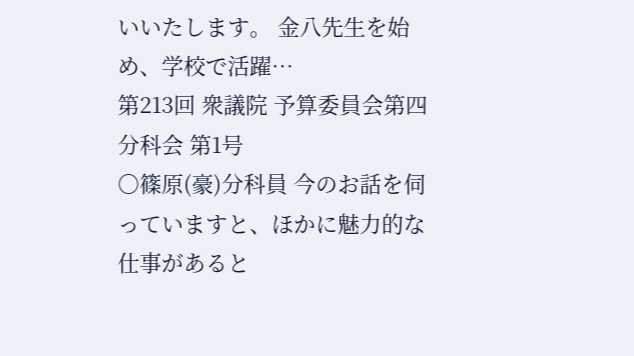いいたします。 金八先生を始め、学校で活躍…
第213回 衆議院 予算委員会第四分科会 第1号
○篠原(豪)分科員 今のお話を伺っていますと、ほかに魅力的な仕事があると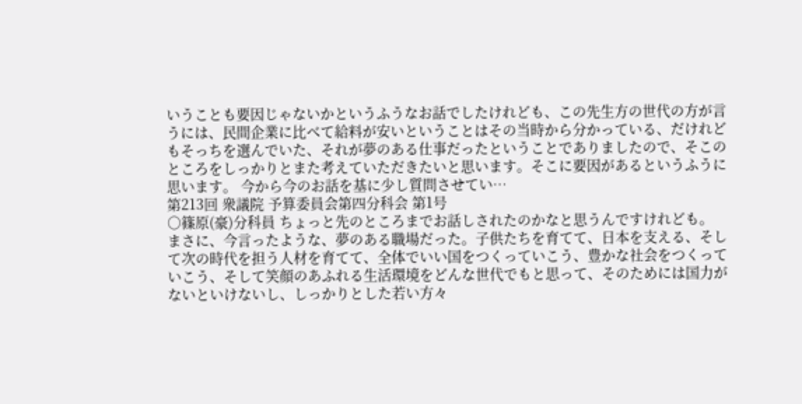いうことも要因じゃないかというふうなお話でしたけれども、この先生方の世代の方が言うには、民間企業に比べて給料が安いということはその当時から分かっている、だけれどもそっちを選んでいた、それが夢のある仕事だったということでありましたので、そこのところをしっかりとまた考えていただきたいと思います。そこに要因があるというふうに思います。 今から今のお話を基に少し質問させてい…
第213回 衆議院 予算委員会第四分科会 第1号
○篠原(豪)分科員 ちょっと先のところまでお話しされたのかなと思うんですけれども。 まさに、今言ったような、夢のある職場だった。子供たちを育てて、日本を支える、そして次の時代を担う人材を育てて、全体でいい国をつくっていこう、豊かな社会をつくっていこう、そして笑顔のあふれる生活環境をどんな世代でもと思って、そのためには国力がないといけないし、しっかりとした若い方々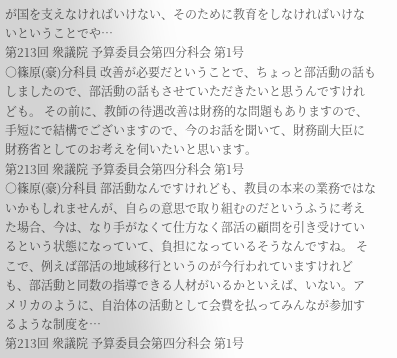が国を支えなければいけない、そのために教育をしなければいけないということでや…
第213回 衆議院 予算委員会第四分科会 第1号
○篠原(豪)分科員 改善が必要だということで、ちょっと部活動の話もしましたので、部活動の話もさせていただきたいと思うんですけれども。 その前に、教師の待遇改善は財務的な問題もありますので、手短にで結構でございますので、今のお話を聞いて、財務副大臣に財務省としてのお考えを伺いたいと思います。
第213回 衆議院 予算委員会第四分科会 第1号
○篠原(豪)分科員 部活動なんですけれども、教員の本来の業務ではないかもしれませんが、自らの意思で取り組むのだというふうに考えた場合、今は、なり手がなくて仕方なく部活の顧問を引き受けているという状態になっていて、負担になっているそうなんですね。 そこで、例えば部活の地域移行というのが今行われていますけれども、部活動と同数の指導できる人材がいるかといえば、いない。アメリカのように、自治体の活動として会費を払ってみんなが参加するような制度を…
第213回 衆議院 予算委員会第四分科会 第1号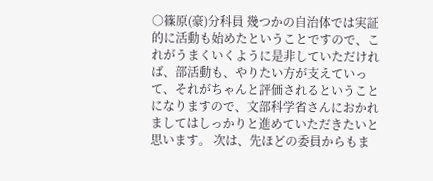○篠原(豪)分科員 幾つかの自治体では実証的に活動も始めたということですので、これがうまくいくように是非していただければ、部活動も、やりたい方が支えていって、それがちゃんと評価されるということになりますので、文部科学省さんにおかれましてはしっかりと進めていただきたいと思います。 次は、先ほどの委員からもま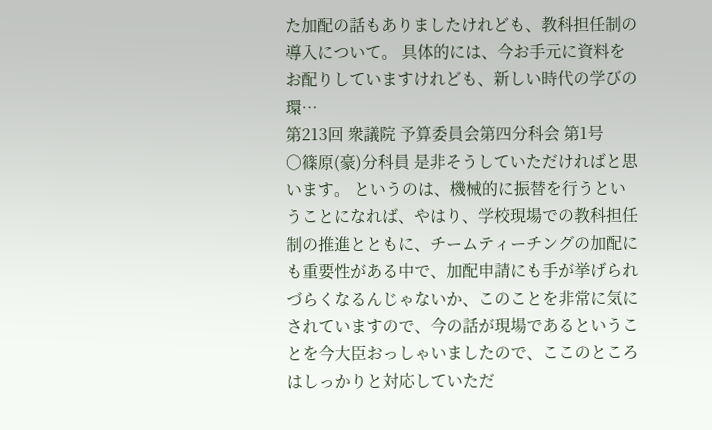た加配の話もありましたけれども、教科担任制の導入について。 具体的には、今お手元に資料をお配りしていますけれども、新しい時代の学びの環…
第213回 衆議院 予算委員会第四分科会 第1号
○篠原(豪)分科員 是非そうしていただければと思います。 というのは、機械的に振替を行うということになれば、やはり、学校現場での教科担任制の推進とともに、チームティーチングの加配にも重要性がある中で、加配申請にも手が挙げられづらくなるんじゃないか、このことを非常に気にされていますので、今の話が現場であるということを今大臣おっしゃいましたので、ここのところはしっかりと対応していただ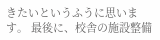きたいというふうに思います。 最後に、校舎の施設整備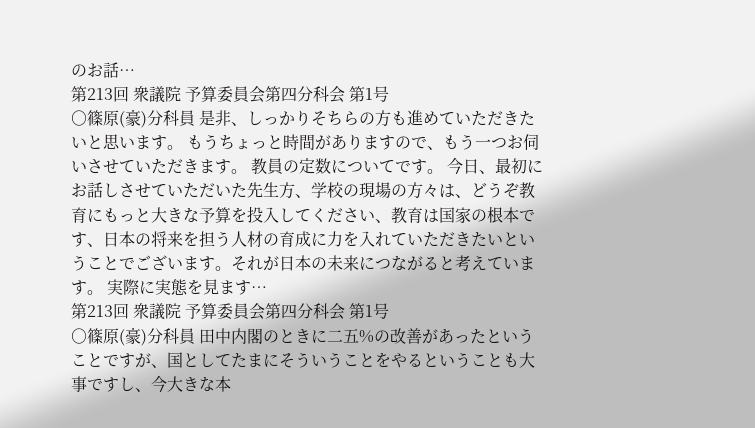のお話…
第213回 衆議院 予算委員会第四分科会 第1号
○篠原(豪)分科員 是非、しっかりそちらの方も進めていただきたいと思います。 もうちょっと時間がありますので、もう一つお伺いさせていただきます。 教員の定数についてです。 今日、最初にお話しさせていただいた先生方、学校の現場の方々は、どうぞ教育にもっと大きな予算を投入してください、教育は国家の根本です、日本の将来を担う人材の育成に力を入れていただきたいということでございます。それが日本の未来につながると考えています。 実際に実態を見ます…
第213回 衆議院 予算委員会第四分科会 第1号
○篠原(豪)分科員 田中内閣のときに二五%の改善があったということですが、国としてたまにそういうことをやるということも大事ですし、今大きな本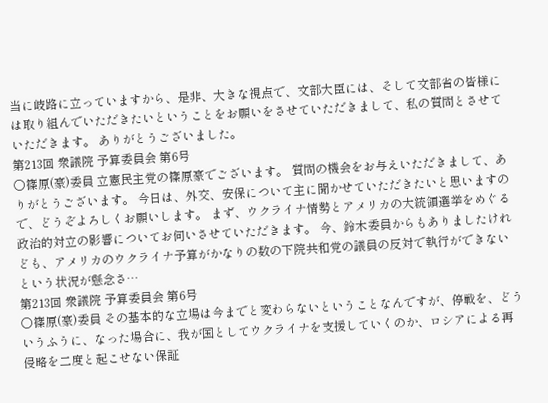当に岐路に立っていますから、是非、大きな視点で、文部大臣には、そして文部省の皆様には取り組んでいただきたいということをお願いをさせていただきまして、私の質問とさせていただきます。 ありがとうございました。
第213回 衆議院 予算委員会 第6号
○篠原(豪)委員 立憲民主党の篠原豪でございます。 質問の機会をお与えいただきまして、ありがとうございます。 今日は、外交、安保について主に聞かせていただきたいと思いますので、どうぞよろしくお願いします。 まず、ウクライナ情勢とアメリカの大統領選挙をめぐる政治的対立の影響についてお伺いさせていただきます。 今、鈴木委員からもありましたけれども、アメリカのウクライナ予算がかなりの数の下院共和党の議員の反対で執行ができないという状況が懸念さ…
第213回 衆議院 予算委員会 第6号
○篠原(豪)委員 その基本的な立場は今までと変わらないということなんですが、停戦を、どういうふうに、なった場合に、我が国としてウクライナを支援していくのか、ロシアによる再侵略を二度と起こせない保証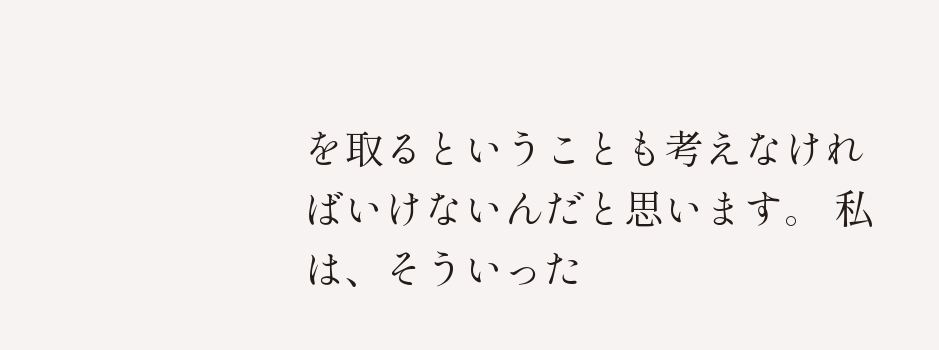を取るということも考えなければいけないんだと思います。 私は、そういった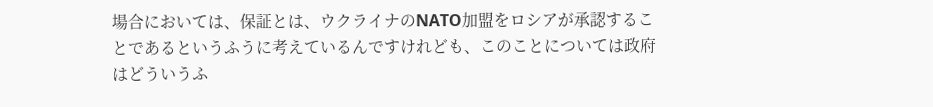場合においては、保証とは、ウクライナのNATO加盟をロシアが承認することであるというふうに考えているんですけれども、このことについては政府はどういうふ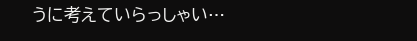うに考えていらっしゃい…